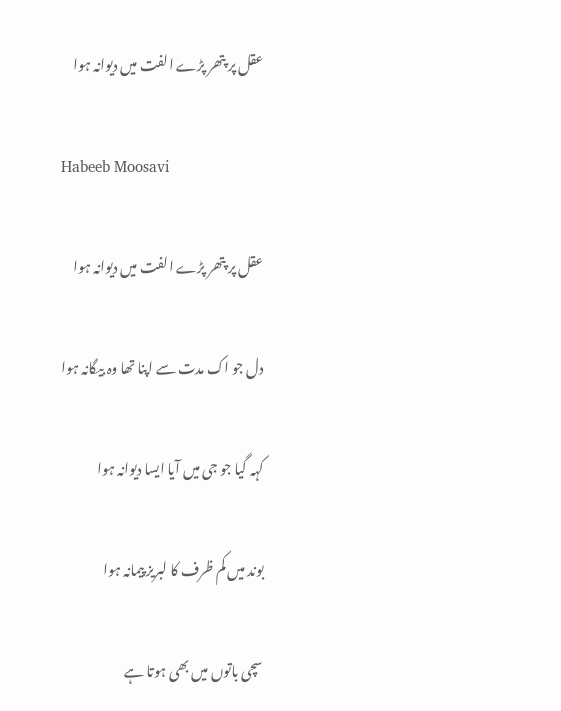عقل پر پتھر پڑے الفت میں دیوانہ ہوا

Habeeb Moosavi

عقل پر پتھر پڑے الفت میں دیوانہ ہوا

دل جو اک مدت سے اپنا تھا وہ بیگانہ ہوا

کہہ گیا جو جی میں آیا ایسا دیوانہ ہوا

بوند میں کم ظرف کا لبریز پیمانہ ہوا

سچی باتوں میں بھی ہوتا ہے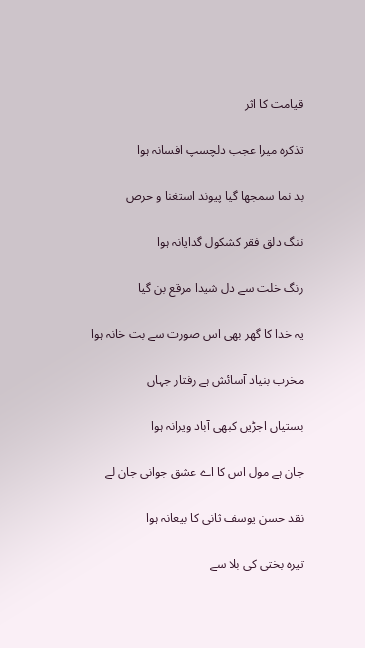قیامت کا اثر

تذکرہ میرا عجب دلچسپ افسانہ ہوا

بد نما سمجھا گیا پیوند استغنا و حرص

ننگ دلق فقر کشکول گدایانہ ہوا

رنگ خلت سے دل شیدا مرقع بن گیا

یہ خدا کا گھر بھی اس صورت سے بت خانہ ہوا

مخرب بنیاد آسائش ہے رفتار جہاں

بستیاں اجڑیں کبھی آباد ویرانہ ہوا

جان ہے مول اس کا اے عشق جوانی جان لے

نقد حسن یوسف ثانی کا بیعانہ ہوا

تیرہ بختی کی بلا سے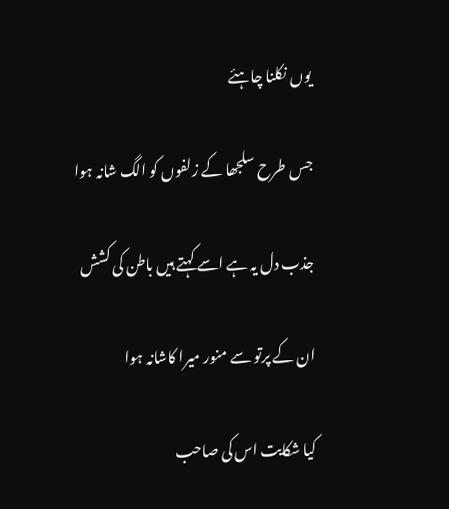یوں نکلنا چاہئے

جس طرح سلجھا کے زلفوں کو الگ شانہ ہوا

جذب دل یہ ہے اسے کہتے ہیں باطن کی کشش

ان کے پرتو سے منور میرا کاشانہ ہوا

کیا شکایت اس کی صاحب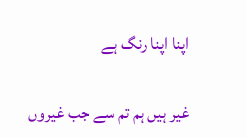اپنا اپنا رنگ ہے

غیر ہیں ہم تم سے جب غیروں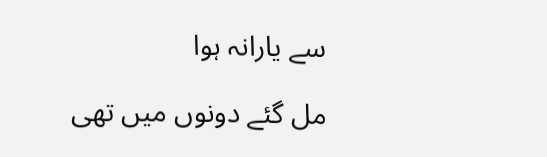سے یارانہ ہوا

مل گئے دونوں میں تھی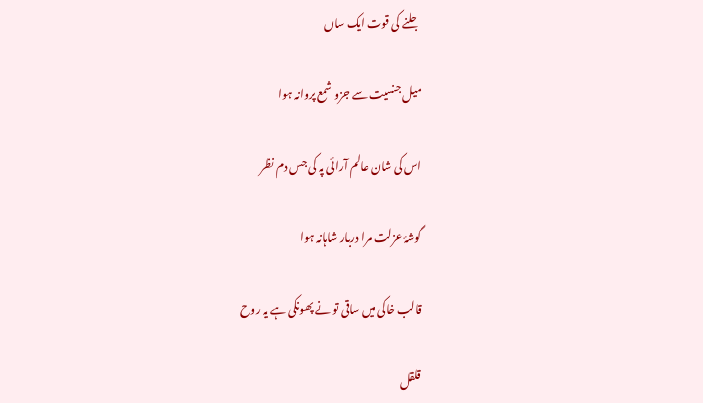جلنے کی قوت ایک ساں

میل جنسیت سے جزو شمع پروانہ ہوا

اس کی شان عالم آرائی پہ کی جس دم نظر

گوشۂ عزلت مرا دربار شاہانہ ہوا

قالب خاکی میں ساقی تو نے پھونکی ہے یہ روح

قلقل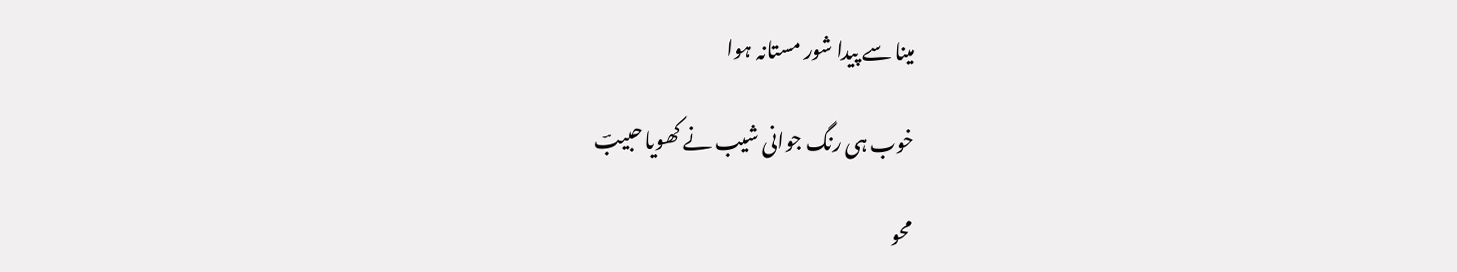مینا سے پیدا شور مستانہ ہوا

خوب ہی رنگ جوانی شیب نے کھویا حبیبؔ

محو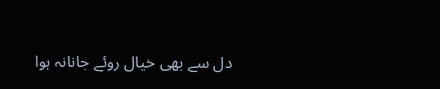دل سے بھی خیال روئے جانانہ ہوا